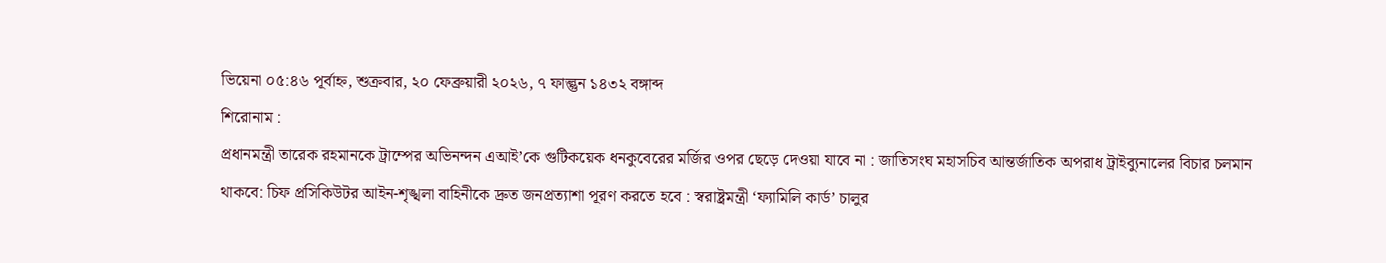ভিয়েনা ০৫:৪৬ পূর্বাহ্ন, শুক্রবার, ২০ ফেব্রুয়ারী ২০২৬, ৭ ফাল্গুন ১৪৩২ বঙ্গাব্দ
শিরোনাম :
প্রধানমন্ত্রী তারেক রহমানকে ট্রাম্পের অভিনন্দন এআই’কে গুটিকয়েক ধনকুবেরের মর্জির ওপর ছেড়ে দেওয়া যাবে না : জাতিসংঘ মহাসচিব আন্তর্জাতিক অপরাধ ট্রাইব্যুনালের বিচার চলমান থাকবে: চিফ প্রসিকিউটর আইন-শৃঙ্খলা বাহিনীকে দ্রুত জনপ্রত্যাশা পূরণ করতে হবে : স্বরাষ্ট্রমন্ত্রী ‘ফ্যামিলি কার্ড’ চালুর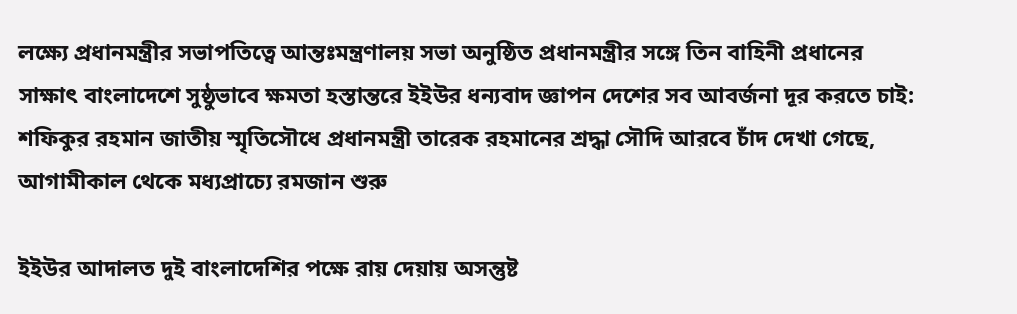লক্ষ্যে প্রধানমন্ত্রীর সভাপতিত্বে আন্তঃমন্ত্রণালয় সভা অনুষ্ঠিত প্রধানমন্ত্রীর সঙ্গে তিন বাহিনী প্রধানের সাক্ষাৎ বাংলাদেশে সুষ্ঠুভাবে ক্ষমতা হস্তান্তরে ইইউর ধন্যবাদ জ্ঞাপন দেশের সব আবর্জনা দূর করতে চাই: শফিকুর রহমান জাতীয় স্মৃতিসৌধে প্রধানমন্ত্রী তারেক রহমানের শ্রদ্ধা সৌদি আরবে চাঁদ দেখা গেছে, আগামীকাল থেকে মধ্যপ্রাচ্যে রমজান শুরু

ইইউর আদালত দুই বাংলাদেশির পক্ষে রায় দেয়ায় অসন্তুষ্ট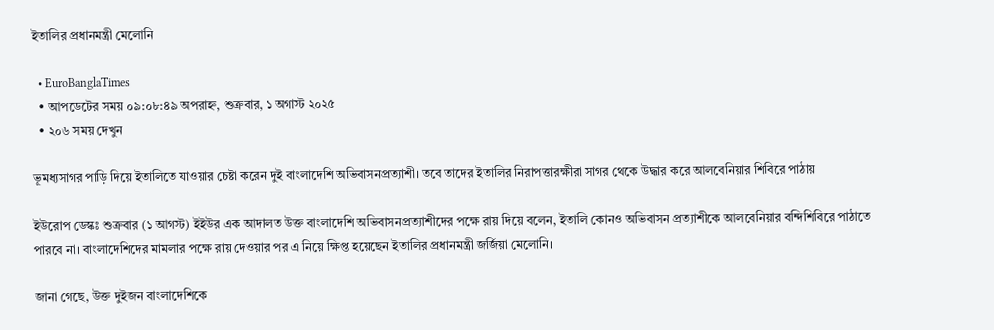ইতালির প্রধানমন্ত্রী মেলোনি

  • EuroBanglaTimes
  • আপডেটের সময় ০৯:০৮:৪৯ অপরাহ্ন, শুক্রবার, ১ অগাস্ট ২০২৫
  • ২০৬ সময় দেখুন

ভূমধ্যসাগর পাড়ি দিয়ে ইতালিতে যাওয়ার চেষ্টা করেন দুই বাংলাদেশি অভিবাসনপ্রত্যাশী। তবে তাদের ইতালির নিরাপত্তারক্ষীরা সাগর থেকে উদ্ধার করে আলবেনিয়ার শিবিরে পাঠায়

ইউরোপ ডেস্কঃ শুক্রবার (১ আগস্ট) ইইউর এক আদালত উক্ত বাংলাদেশি অভিবাসনপ্রত্যাশীদের পক্ষে রায় দিয়ে বলেন, ইতালি কোনও অভিবাসন প্রত্যাশীকে আলবেনিয়ার বন্দিশিবিরে পাঠাতে পারবে না। বাংলাদেশিদের মামলার পক্ষে রায় দেওয়ার পর এ নিয়ে ক্ষিপ্ত হয়েছেন ইতালির প্রধানমন্ত্রী জর্জিয়া মেলোনি।

জানা গেছে, উক্ত দুইজন বাংলাদেশিকে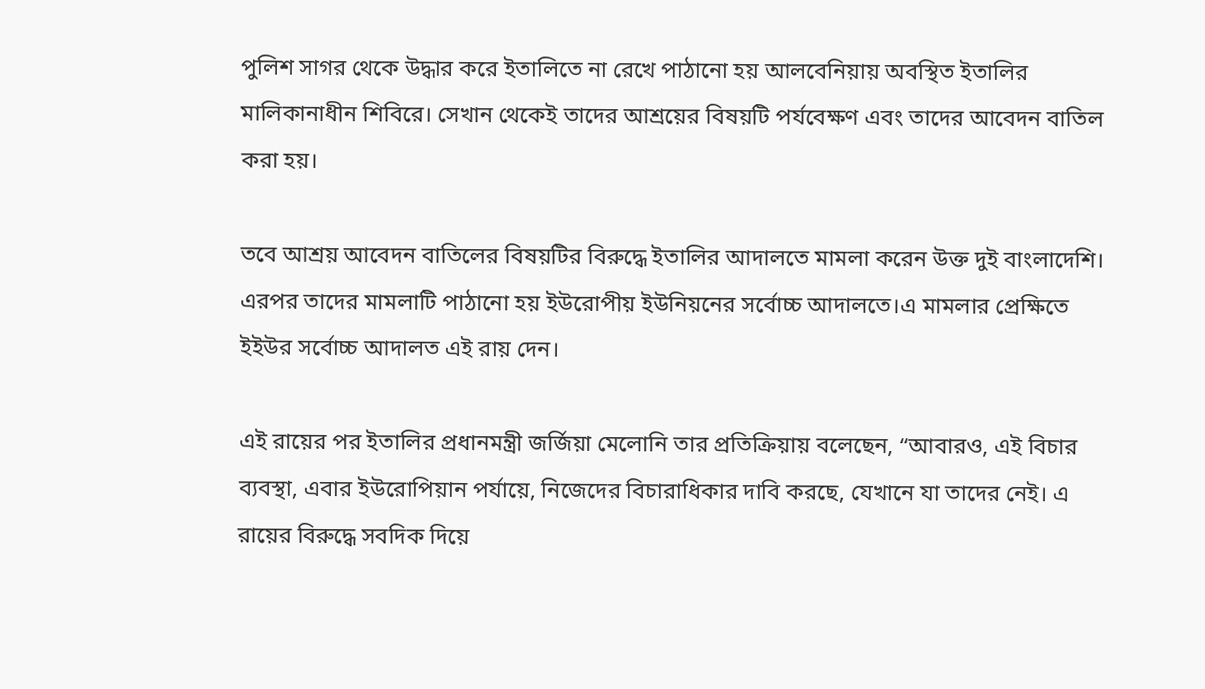পুলিশ সাগর থেকে উদ্ধার করে ইতালিতে না রেখে পাঠানো হয় আলবেনিয়ায় অবস্থিত ইতালির মালিকানাধীন শিবিরে। সেখান থেকেই তাদের আশ্রয়ের বিষয়টি পর্যবেক্ষণ এবং তাদের আবেদন বাতিল করা হয়।

তবে আশ্রয় আবেদন বাতিলের বিষয়টির বিরুদ্ধে ইতালির আদালতে মামলা করেন উক্ত দুই বাংলাদেশি। এরপর তাদের মামলাটি পাঠানো হয় ইউরোপীয় ইউনিয়নের সর্বোচ্চ আদালতে।এ মামলার প্রেক্ষিতে ইইউর সর্বোচ্চ আদালত এই রায় দেন।

এই রায়ের পর ইতালির প্রধানমন্ত্রী জর্জিয়া মেলোনি তার প্রতিক্রিয়ায় বলেছেন, “আবারও, এই বিচার ব্যবস্থা, এবার ইউরোপিয়ান পর্যায়ে, নিজেদের বিচারাধিকার দাবি করছে, যেখানে যা তাদের নেই। এ রায়ের বিরুদ্ধে সবদিক দিয়ে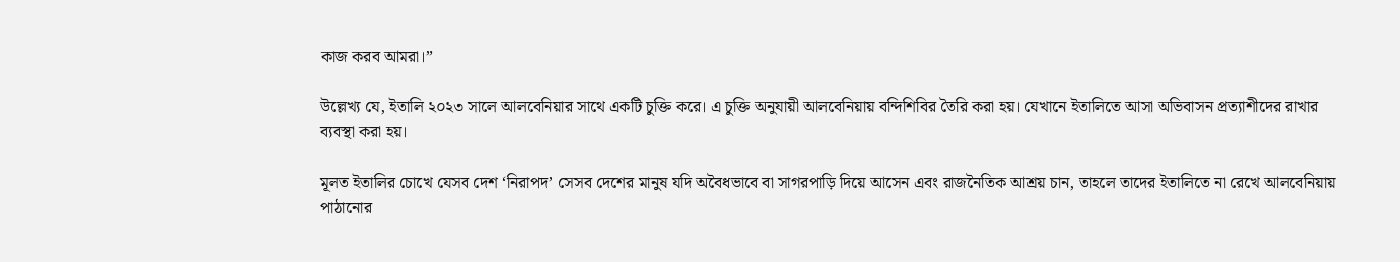কাজ করব আমরা।”

উল্লেখ্য যে, ইতালি ২০২৩ সালে আলবেনিয়ার সাথে একটি চুক্তি করে। এ চুক্তি অনুযায়ী আলবেনিয়ায় বন্দিশিবির তৈরি করা হয়। যেখানে ইতালিতে আসা অভিবাসন প্রত্যাশীদের রাখার ব্যবস্থা করা হয়।

মূলত ইতালির চোখে যেসব দেশ ‘নিরাপদ’ সেসব দেশের মানুষ যদি অবৈধভাবে বা সাগরপাড়ি দিয়ে আসেন এবং রাজনৈতিক আশ্রয় চান, তাহলে তাদের ইতালিতে না রেখে আলবেনিয়ায় পাঠানোর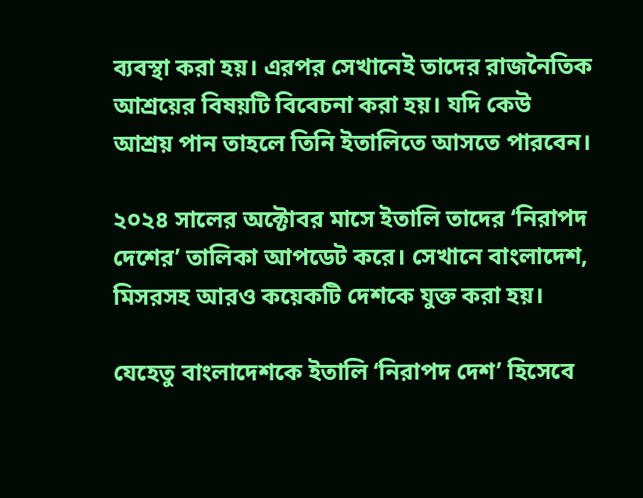ব্যবস্থা করা হয়। এরপর সেখানেই তাদের রাজনৈতিক আশ্রয়ের বিষয়টি বিবেচনা করা হয়। যদি কেউ
আশ্রয় পান তাহলে তিনি ইতালিতে আসতে পারবেন।

২০২৪ সালের অক্টোবর মাসে ইতালি তাদের ‘নিরাপদ দেশের’ তালিকা আপডেট করে। সেখানে বাংলাদেশ, মিসরসহ আরও কয়েকটি দেশকে যুক্ত করা হয়।

যেহেতু বাংলাদেশকে ইতালি ‘নিরাপদ দেশ’ হিসেবে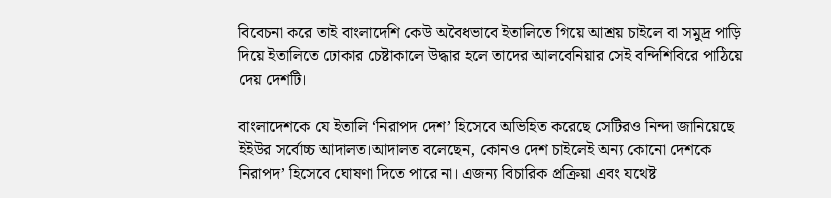বিবেচনা করে তাই বাংলাদেশি কেউ অবৈধভাবে ইতালিতে গিয়ে আশ্রয় চাইলে বা সমুদ্র পাড়ি দিয়ে ইতালিতে ঢোকার চেষ্টাকালে উদ্ধার হলে তাদের আলবেনিয়ার সেই বন্দিশিবিরে পাঠিয়ে দেয় দেশটি।

বাংলাদেশকে যে ইতালি ‘নিরাপদ দেশ’ হিসেবে অভিহিত করেছে সেটিরও নিন্দা জানিয়েছে ইইউর সর্বোচ্চ আদালত।আদালত বলেছেন, কোনও দেশ চাইলেই অন্য কোনো দেশকে নিরাপদ’ হিসেবে ঘোষণা দিতে পারে না। এজন্য বিচারিক প্রক্রিয়া এবং যথেষ্ট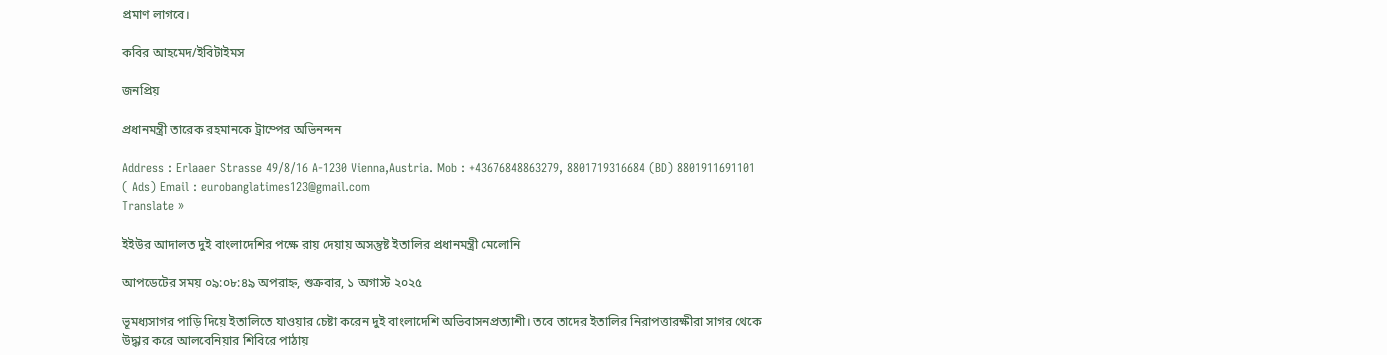প্রমাণ লাগবে।

কবির আহমেদ/ইবিটাইমস

জনপ্রিয়

প্রধানমন্ত্রী তারেক রহমানকে ট্রাম্পের অভিনন্দন

Address : Erlaaer Strasse 49/8/16 A-1230 Vienna,Austria. Mob : +43676848863279, 8801719316684 (BD) 8801911691101 ( Ads) Email : eurobanglatimes123@gmail.com
Translate »

ইইউর আদালত দুই বাংলাদেশির পক্ষে রায় দেয়ায় অসন্তুষ্ট ইতালির প্রধানমন্ত্রী মেলোনি

আপডেটের সময় ০৯:০৮:৪৯ অপরাহ্ন, শুক্রবার, ১ অগাস্ট ২০২৫

ভূমধ্যসাগর পাড়ি দিয়ে ইতালিতে যাওয়ার চেষ্টা করেন দুই বাংলাদেশি অভিবাসনপ্রত্যাশী। তবে তাদের ইতালির নিরাপত্তারক্ষীরা সাগর থেকে উদ্ধার করে আলবেনিয়ার শিবিরে পাঠায়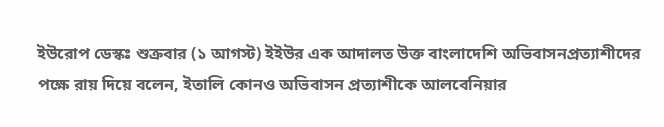ইউরোপ ডেস্কঃ শুক্রবার (১ আগস্ট) ইইউর এক আদালত উক্ত বাংলাদেশি অভিবাসনপ্রত্যাশীদের পক্ষে রায় দিয়ে বলেন, ইতালি কোনও অভিবাসন প্রত্যাশীকে আলবেনিয়ার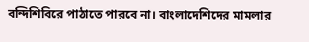বন্দিশিবিরে পাঠাতে পারবে না। বাংলাদেশিদের মামলার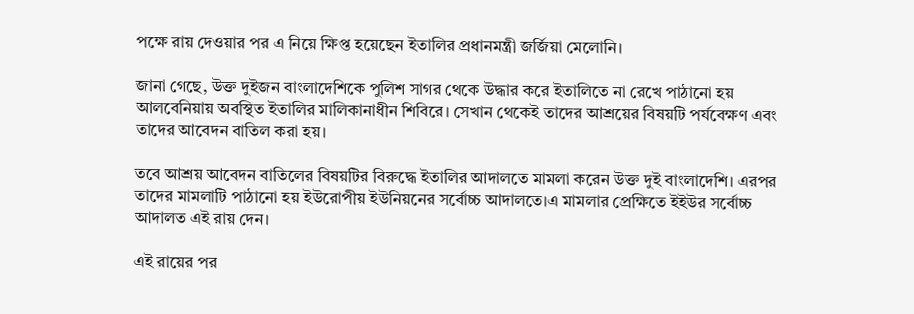পক্ষে রায় দেওয়ার পর এ নিয়ে ক্ষিপ্ত হয়েছেন ইতালির প্রধানমন্ত্রী জর্জিয়া মেলোনি।

জানা গেছে, উক্ত দুইজন বাংলাদেশিকে পুলিশ সাগর থেকে উদ্ধার করে ইতালিতে না রেখে পাঠানো হয় আলবেনিয়ায় অবস্থিত ইতালির মালিকানাধীন শিবিরে। সেখান থেকেই তাদের আশ্রয়ের বিষয়টি পর্যবেক্ষণ এবং তাদের আবেদন বাতিল করা হয়।

তবে আশ্রয় আবেদন বাতিলের বিষয়টির বিরুদ্ধে ইতালির আদালতে মামলা করেন উক্ত দুই বাংলাদেশি। এরপর তাদের মামলাটি পাঠানো হয় ইউরোপীয় ইউনিয়নের সর্বোচ্চ আদালতে।এ মামলার প্রেক্ষিতে ইইউর সর্বোচ্চ আদালত এই রায় দেন।

এই রায়ের পর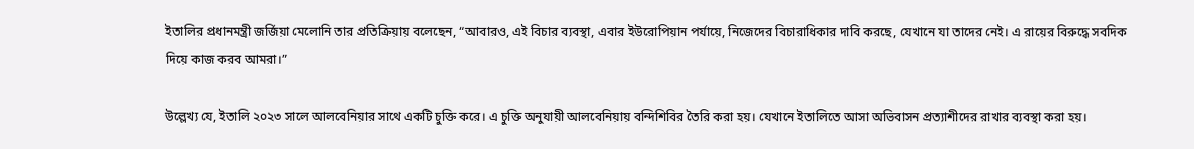ইতালির প্রধানমন্ত্রী জর্জিয়া মেলোনি তার প্রতিক্রিয়ায় বলেছেন, “আবারও, এই বিচার ব্যবস্থা, এবার ইউরোপিয়ান পর্যায়ে, নিজেদের বিচারাধিকার দাবি করছে, যেখানে যা তাদের নেই। এ রায়ের বিরুদ্ধে সবদিক দিয়ে কাজ করব আমরা।”

উল্লেখ্য যে, ইতালি ২০২৩ সালে আলবেনিয়ার সাথে একটি চুক্তি করে। এ চুক্তি অনুযায়ী আলবেনিয়ায় বন্দিশিবির তৈরি করা হয়। যেখানে ইতালিতে আসা অভিবাসন প্রত্যাশীদের রাখার ব্যবস্থা করা হয়।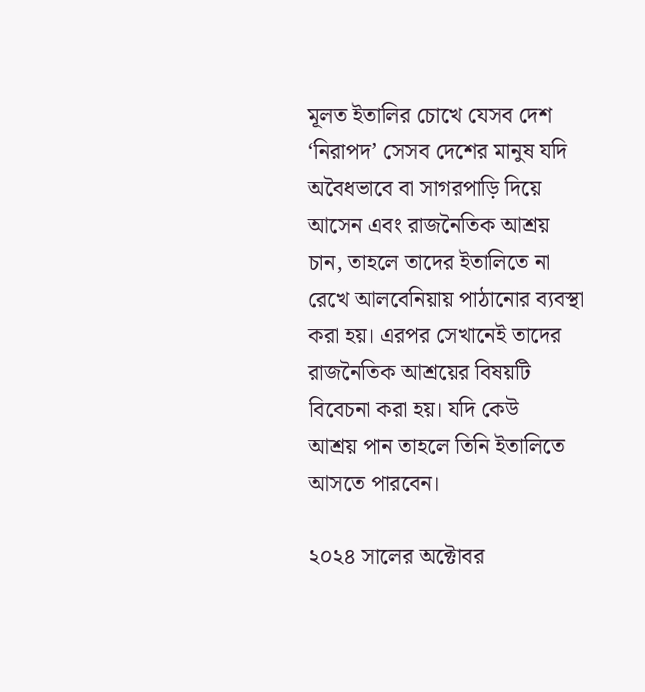মূলত ইতালির চোখে যেসব দেশ ‘নিরাপদ’ সেসব দেশের মানুষ যদি অবৈধভাবে বা সাগরপাড়ি দিয়ে আসেন এবং রাজনৈতিক আশ্রয় চান, তাহলে তাদের ইতালিতে না রেখে আলবেনিয়ায় পাঠানোর ব্যবস্থা করা হয়। এরপর সেখানেই তাদের রাজনৈতিক আশ্রয়ের বিষয়টি বিবেচনা করা হয়। যদি কেউ
আশ্রয় পান তাহলে তিনি ইতালিতে আসতে পারবেন।

২০২৪ সালের অক্টোবর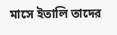মাসে ইতালি তাদের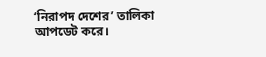‘নিরাপদ দেশের’ তালিকা আপডেট করে।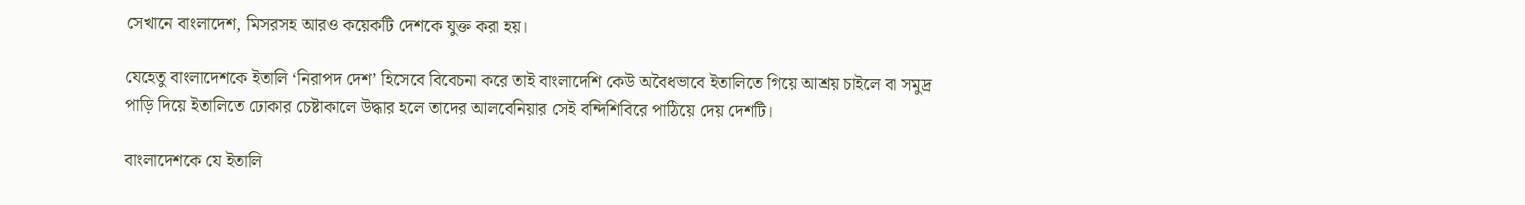সেখানে বাংলাদেশ, মিসরসহ আরও কয়েকটি দেশকে যুক্ত করা হয়।

যেহেতু বাংলাদেশকে ইতালি ‘নিরাপদ দেশ’ হিসেবে বিবেচনা করে তাই বাংলাদেশি কেউ অবৈধভাবে ইতালিতে গিয়ে আশ্রয় চাইলে বা সমুদ্র পাড়ি দিয়ে ইতালিতে ঢোকার চেষ্টাকালে উদ্ধার হলে তাদের আলবেনিয়ার সেই বন্দিশিবিরে পাঠিয়ে দেয় দেশটি।

বাংলাদেশকে যে ইতালি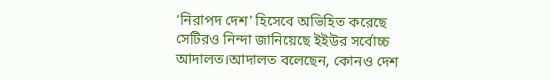‘নিরাপদ দেশ’ হিসেবে অভিহিত করেছে সেটিরও নিন্দা জানিয়েছে ইইউর সর্বোচ্চ আদালত।আদালত বলেছেন, কোনও দেশ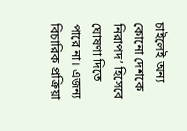চাইলেই অন্য কোনো দেশকে নিরাপদ’ হিসেবে ঘোষণা দিতে পারে না। এজন্য বিচারিক প্রক্রিয়া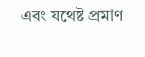এবং যথেষ্ট প্রমাণ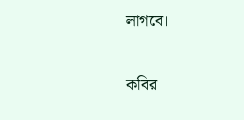লাগবে।

কবির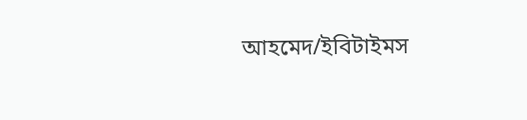আহমেদ/ইবিটাইমস